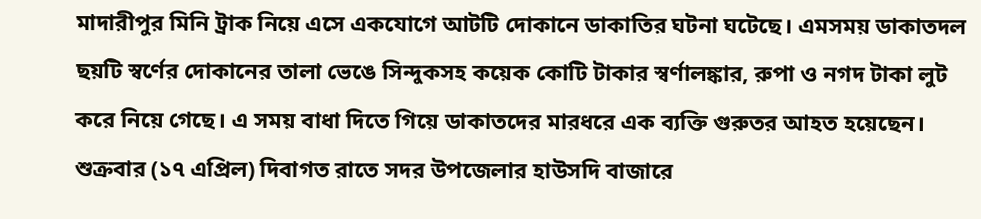মাদারীপুর মিনি ট্রাক নিয়ে এসে একযোগে আটটি দোকানে ডাকাতির ঘটনা ঘটেছে। এমসময় ডাকাতদল ছয়টি স্বর্ণের দোকানের তালা ভেঙে সিন্দুকসহ কয়েক কোটি টাকার স্বর্ণালঙ্কার, রুপা ও নগদ টাকা লুট করে নিয়ে গেছে। এ সময় বাধা দিতে গিয়ে ডাকাতদের মারধরে এক ব্যক্তি গুরুতর আহত হয়েছেন।
শুক্রবার (১৭ এপ্রিল) দিবাগত রাতে সদর উপজেলার হাউসদি বাজারে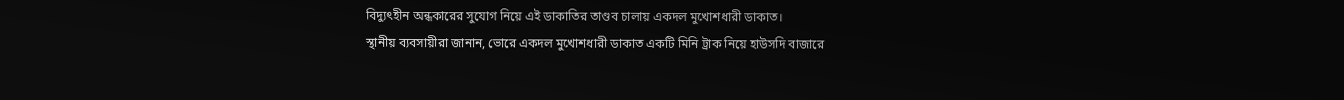বিদ্যুৎহীন অন্ধকারের সুযোগ নিয়ে এই ডাকাতির তাণ্ডব চালায় একদল মুখোশধারী ডাকাত।
স্থানীয় ব্যবসায়ীরা জানান, ভোরে একদল মুখোশধারী ডাকাত একটি মিনি ট্রাক নিয়ে হাউসদি বাজারে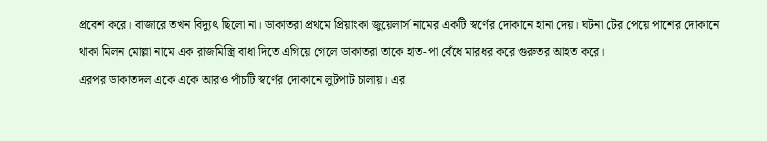প্রবেশ করে। বাজারে তখন বিদ্যুৎ ছিলো না। ডাকাতরা প্রথমে প্রিয়াংকা জুয়েলার্স নামের একটি স্বর্ণের দোকানে হানা দেয়। ঘটনা টের পেয়ে পাশের দোকানে থাকা মিলন মোল্লা নামে এক রাজমিস্ত্রি বাধা দিতে এগিয়ে গেলে ডাকাতরা তাকে হাত-পা বেঁধে মারধর করে গুরুতর আহত করে।
এরপর ডাকাতদল একে একে আরও পাঁচটি স্বর্ণের দোকানে লুটপাট চালায়। এর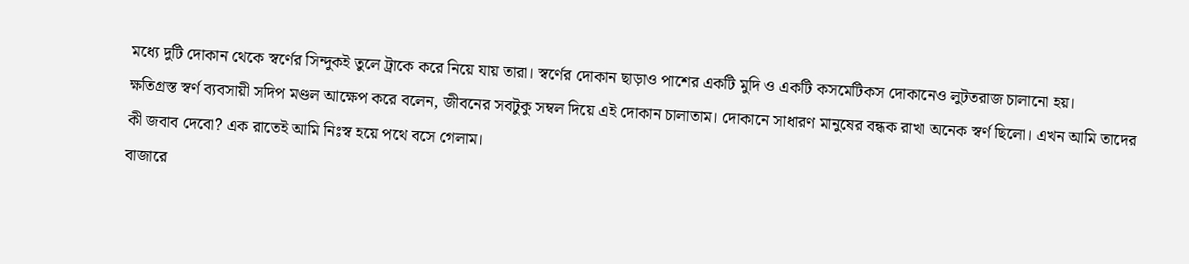মধ্যে দুটি দোকান থেকে স্বর্ণের সিন্দুকই তুলে ট্রাকে করে নিয়ে যায় তারা। স্বর্ণের দোকান ছাড়াও পাশের একটি মুদি ও একটি কসমেটিকস দোকানেও লুটতরাজ চালানো হয়।
ক্ষতিগ্রস্ত স্বর্ণ ব্যবসায়ী সদিপ মণ্ডল আক্ষেপ করে বলেন, জীবনের সবটুকু সম্বল দিয়ে এই দোকান চালাতাম। দোকানে সাধারণ মানুষের বন্ধক রাখা অনেক স্বর্ণ ছিলো। এখন আমি তাদের কী জবাব দেবো? এক রাতেই আমি নিঃস্ব হয়ে পথে বসে গেলাম।
বাজারে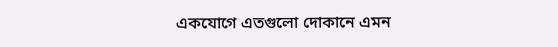একযোগে এতগুলো দোকানে এমন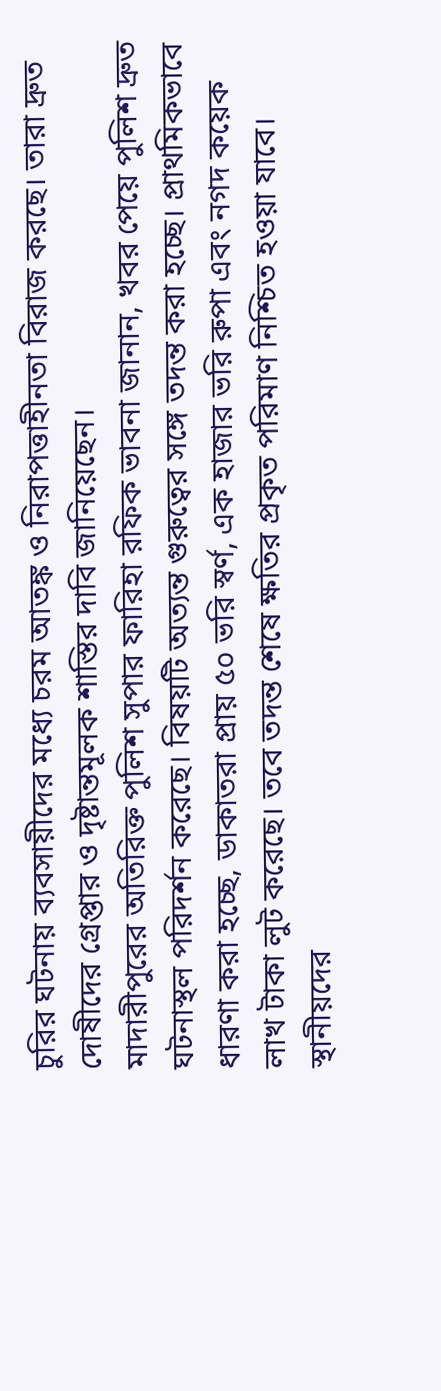চুরির ঘটনায় ব্যবসায়ীদের মধ্যে চরম আতঙ্ক ও নিরাপত্তাহীনতা বিরাজ করছে। তারা দ্রুত দোষীদের গ্রেপ্তার ও দৃষ্টান্তমূলক শাস্তির দাবি জানিয়েছেন।
মাদারীপুরের অতিরিক্ত পুলিশ সুপার ফারিহা রফিক ভাবনা জানান, খবর পেয়ে পুলিশ দ্রুত ঘটনাস্থল পরিদর্শন করেছে। বিষয়টি অত্যন্ত গুরুত্বের সঙ্গে তদন্ত করা হচ্ছে। প্রাথমিকভাবে ধারণা করা হচ্ছে, ডাকাতরা প্রায় ৫০ ভরি স্বর্ণ, এক হাজার ভরি রুপা এবং নগদ কয়েক লাখ টাকা লুট করেছে। তবে তদন্ত শেষে ক্ষতির প্রকৃত পরিমাণ নিশ্চিত হওয়া যাবে।
স্থানীয়দের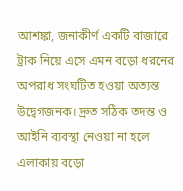আশঙ্কা, জনাকীর্ণ একটি বাজারে ট্রাক নিয়ে এসে এমন বড়ো ধরনের অপরাধ সংঘটিত হওয়া অত্যন্ত উদ্বেগজনক। দ্রুত সঠিক তদন্ত ও আইনি ব্যবস্থা নেওয়া না হলে এলাকায় বড়ো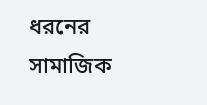ধরনের সামাজিক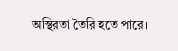অস্থিরতা তৈরি হতে পারে।